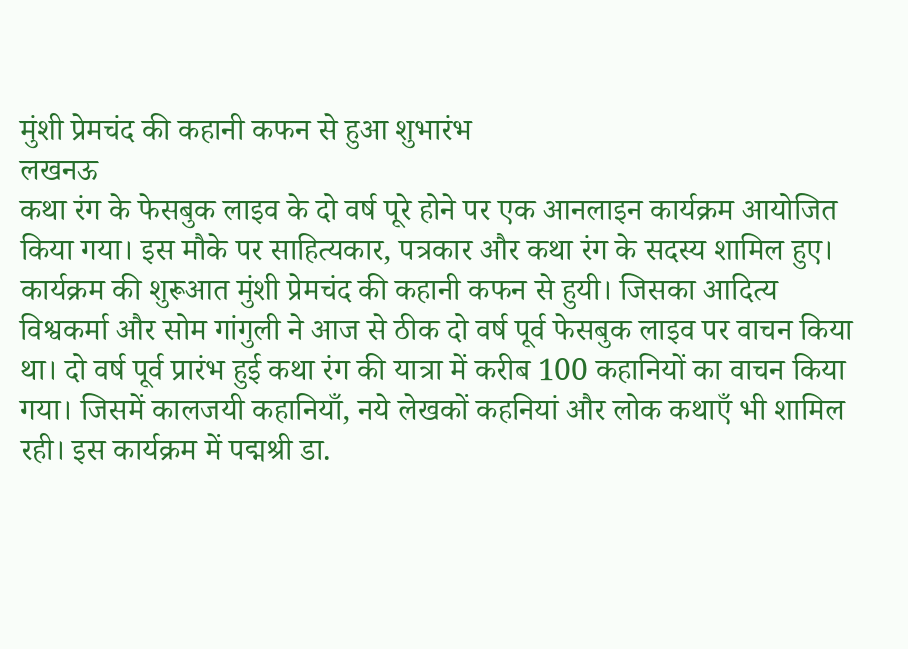मुंशी प्रेमचंद की कहानी कफन से हुआ शुभारंभ
लखनऊ
कथा रंग के फेसबुक लाइव के दो वर्ष पूरे होने पर एक आनलाइन कार्यक्रम आयोजित किया गया। इस मौके पर साहित्यकार, पत्रकार और कथा रंग के सदस्य शामिल हुए। कार्यक्रम की शुरूआत मुंशी प्रेमचंद की कहानी कफन से हुयी। जिसका आदित्य विश्वकर्मा और सोम गांगुली ने आज से ठीक दो वर्ष पूर्व फेसबुक लाइव पर वाचन किया था। दो वर्ष पूर्व प्रारंभ हुई कथा रंग की यात्रा में करीब 100 कहानियों का वाचन किया गया। जिसमें कालजयी कहानियाँ, नये लेखकों कहनियां और लोक कथाएँ भी शामिल रही। इस कार्यक्रम में पद्मश्री डा.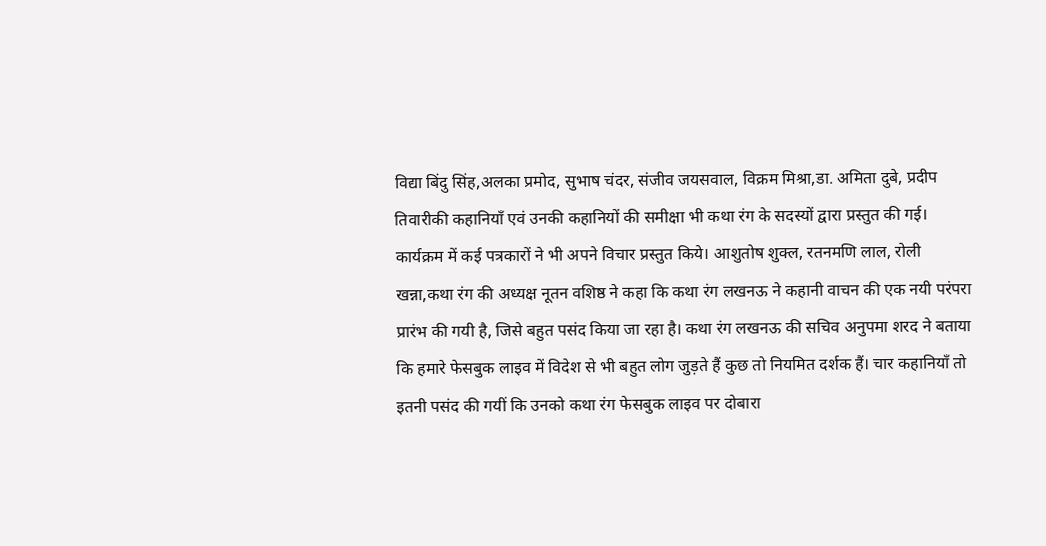विद्या बिंदु सिंह,अलका प्रमोद, सुभाष चंदर, संजीव जयसवाल, विक्रम मिश्रा,डा. अमिता दुबे, प्रदीप तिवारीकी कहानियाँ एवं उनकी कहानियों की समीक्षा भी कथा रंग के सदस्यों द्वारा प्रस्तुत की गई। कार्यक्रम में कई पत्रकारों ने भी अपने विचार प्रस्तुत किये। आशुतोष शुक्ल, रतनमणि लाल, रोली खन्ना,कथा रंग की अध्यक्ष नूतन वशिष्ठ ने कहा कि कथा रंग लखनऊ ने कहानी वाचन की एक नयी परंपरा प्रारंभ की गयी है, जिसे बहुत पसंद किया जा रहा है। कथा रंग लखनऊ की सचिव अनुपमा शरद ने बताया कि हमारे फेसबुक लाइव में विदेश से भी बहुत लोग जुड़ते हैं कुछ तो नियमित दर्शक हैं। चार कहानियाँ तो इतनी पसंद की गयीं कि उनको कथा रंग फेसबुक लाइव पर दोबारा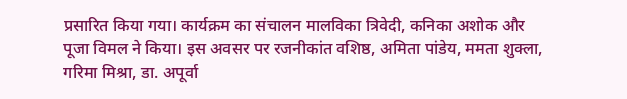प्रसारित किया गया। कार्यक्रम का संचालन मालविका त्रिवेदी, कनिका अशोक और पूजा विमल ने किया। इस अवसर पर रजनीकांत वशिष्ठ, अमिता पांडेय, ममता शुक्ला, गरिमा मिश्रा, डा. अपूर्वा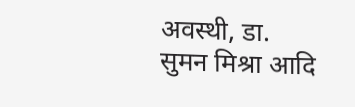अवस्थी, डा. सुमन मिश्रा आदि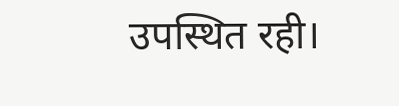उपस्थित रही।